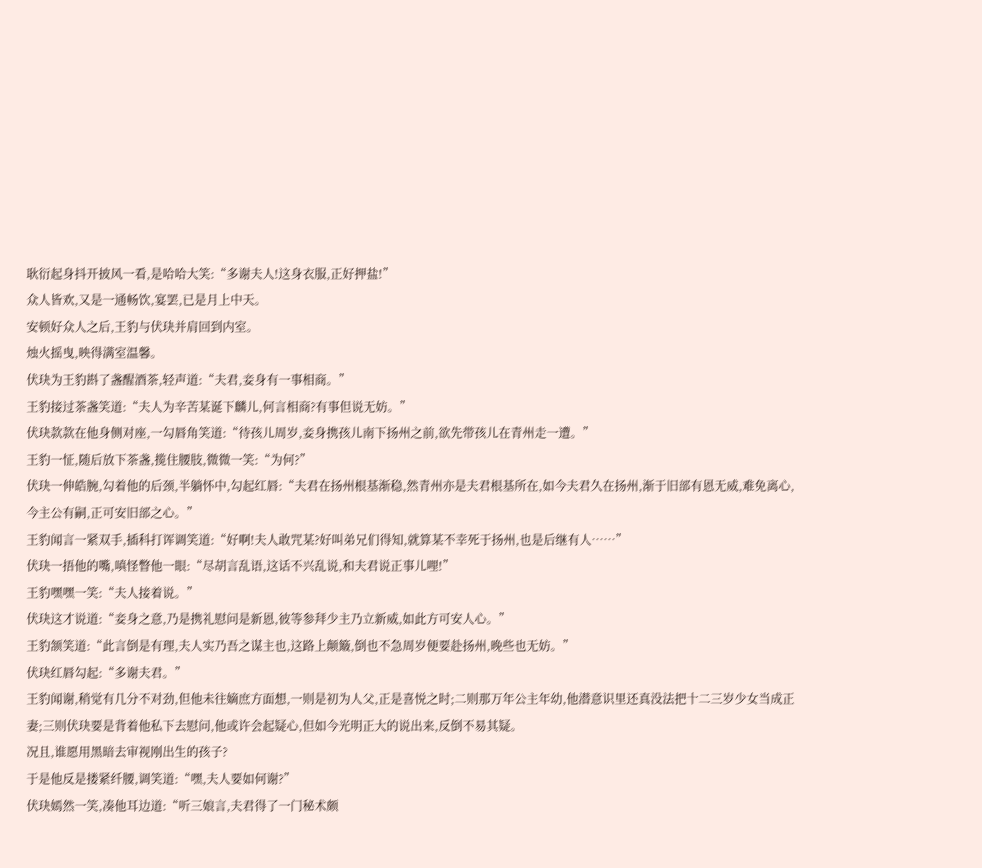耿衍起身抖开披风一看,是哈哈大笑:“多谢夫人!这身衣服,正好押盐!”
众人皆欢,又是一通畅饮,宴罢,已是月上中天。
安顿好众人之后,王豹与伏玦并肩回到内室。
烛火摇曳,映得满室温馨。
伏玦为王豹斟了盏醒酒茶,轻声道:“夫君,妾身有一事相商。”
王豹接过茶盏笑道:“夫人为辛苦某诞下麟儿,何言相商?有事但说无妨。”
伏玦款款在他身侧对座,一勾唇角笑道:“待孩儿周岁,妾身携孩儿南下扬州之前,欲先带孩儿在青州走一遭。”
王豹一怔,随后放下茶盏,揽住腰肢,微微一笑:“为何?”
伏玦一伸皓腕,勾着他的后颈,半躺怀中,勾起红唇:“夫君在扬州根基渐稳,然青州亦是夫君根基所在,如今夫君久在扬州,渐于旧部有恩无威,难免离心,今主公有嗣,正可安旧部之心。”
王豹闻言一紧双手,插科打诨调笑道:“好啊!夫人敢咒某?好叫弟兄们得知,就算某不幸死于扬州,也是后继有人……”
伏玦一捂他的嘴,嗔怪瞥他一眼:“尽胡言乱语,这话不兴乱说,和夫君说正事儿哩!”
王豹嘿嘿一笑:“夫人接着说。”
伏玦这才说道:“妾身之意,乃是携礼慰问是新恩,彼等参拜少主乃立新威,如此方可安人心。”
王豹颔笑道:“此言倒是有理,夫人实乃吾之谋主也,这路上颠簸,倒也不急周岁便要赴扬州,晚些也无妨。”
伏玦红唇勾起:“多谢夫君。”
王豹闻谢,稍觉有几分不对劲,但他未往嫡庶方面想,一则是初为人父,正是喜悦之时;二则那万年公主年幼,他潜意识里还真没法把十二三岁少女当成正妻;三则伏玦要是背着他私下去慰问,他或许会起疑心,但如今光明正大的说出来,反倒不易其疑。
况且,谁愿用黑暗去审视刚出生的孩子?
于是他反是搂紧纤腰,调笑道:“嘿,夫人要如何谢?”
伏玦嫣然一笑,凑他耳边道:“听三娘言,夫君得了一门秘术颇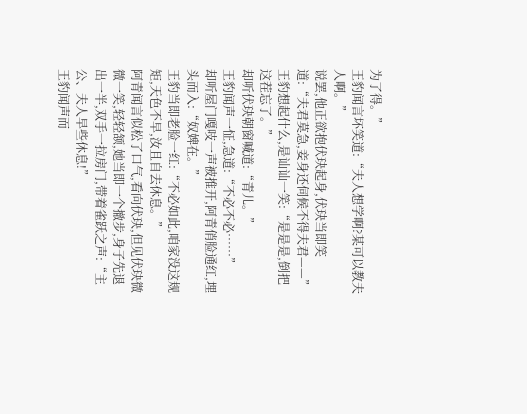为了得。”
王豹闻言坏笑道:“夫人想学啊?某可以教夫人啊。”
说罢,他正欲抱伏玦起身,伏玦当即笑道:“夫君莫急,妾身还伺候不得夫君——”
王豹想起什么,是讪讪一笑:“是是是,倒把这茬忘了。”
却听伏玦朝窗喊道:“青儿。”
王豹闻声一怔,急道:“不必不必……”
却听屋门嘎吱一声被推开,阿青俏脸通红,埋头而入:“奴婢在。”
王豹当即老脸一红:“不必如此,咱家没这规矩,天色不早,汝且自去休息。”
阿青闻言似松了口气,看向伏玦,但见伏玦微微一笑,轻轻颔,她当即一个撤步,身子先退出一半,双手一拉房门,带着雀跃之声:“主公、夫人早些休息!”
王豹闻声而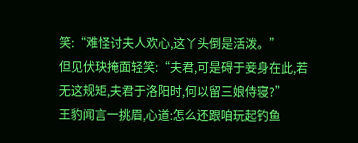笑:“难怪讨夫人欢心,这丫头倒是活泼。”
但见伏玦掩面轻笑:“夫君,可是碍于妾身在此,若无这规矩,夫君于洛阳时,何以留三娘侍寝?”
王豹闻言一挑眉,心道:怎么还跟咱玩起钓鱼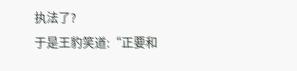执法了?
于是王豹笑道:“正要和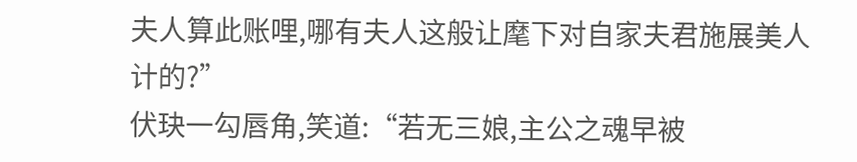夫人算此账哩,哪有夫人这般让麾下对自家夫君施展美人计的?”
伏玦一勾唇角,笑道:“若无三娘,主公之魂早被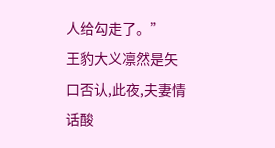人给勾走了。”
王豹大义凛然是矢口否认,此夜,夫妻情话酸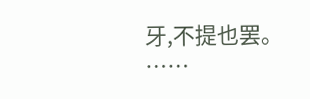牙,不提也罢。
……